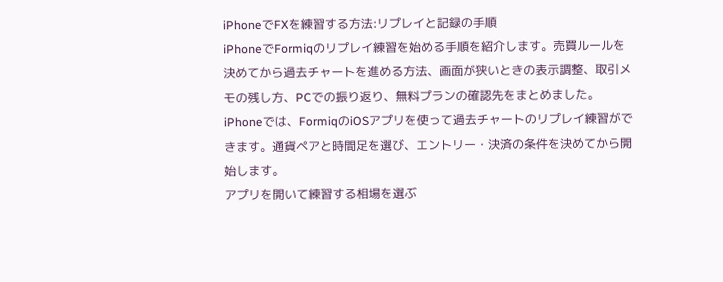iPhoneでFXを練習する方法:リプレイと記録の手順
iPhoneでFormiqのリプレイ練習を始める手順を紹介します。売買ルールを決めてから過去チャートを進める方法、画面が狭いときの表示調整、取引メモの残し方、PCでの振り返り、無料プランの確認先をまとめました。
iPhoneでは、FormiqのiOSアプリを使って過去チャートのリプレイ練習ができます。通貨ペアと時間足を選び、エントリー・決済の条件を決めてから開始します。
アプリを開いて練習する相場を選ぶ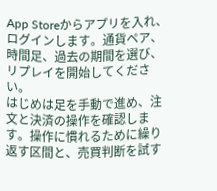App Storeからアプリを入れ、ログインします。通貨ペア、時間足、過去の期間を選び、リプレイを開始してください。
はじめは足を手動で進め、注文と決済の操作を確認します。操作に慣れるために繰り返す区間と、売買判断を試す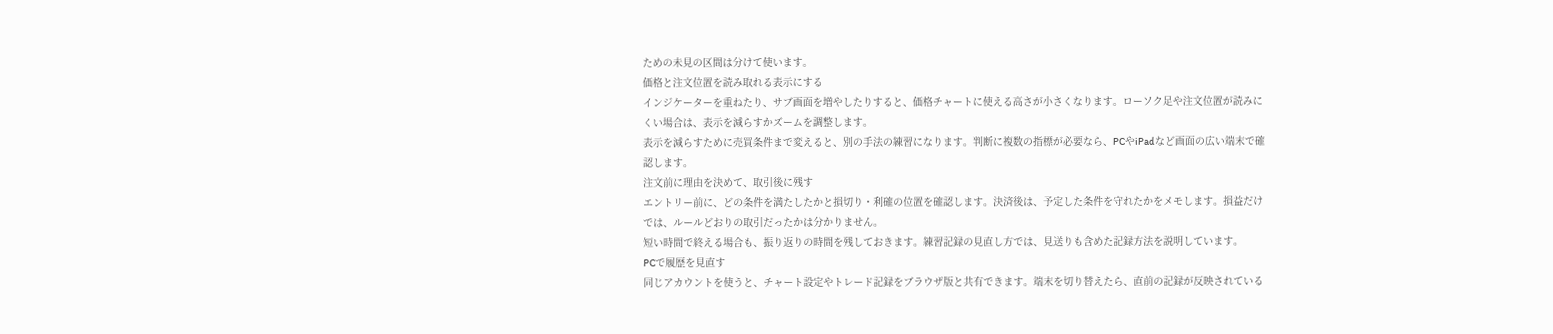ための未見の区間は分けて使います。
価格と注文位置を読み取れる表示にする
インジケーターを重ねたり、サブ画面を増やしたりすると、価格チャートに使える高さが小さくなります。ローソク足や注文位置が読みにくい場合は、表示を減らすかズームを調整します。
表示を減らすために売買条件まで変えると、別の手法の練習になります。判断に複数の指標が必要なら、PCやiPadなど画面の広い端末で確認します。
注文前に理由を決めて、取引後に残す
エントリー前に、どの条件を満たしたかと損切り・利確の位置を確認します。決済後は、予定した条件を守れたかをメモします。損益だけでは、ルールどおりの取引だったかは分かりません。
短い時間で終える場合も、振り返りの時間を残しておきます。練習記録の見直し方では、見送りも含めた記録方法を説明しています。
PCで履歴を見直す
同じアカウントを使うと、チャート設定やトレード記録をブラウザ版と共有できます。端末を切り替えたら、直前の記録が反映されている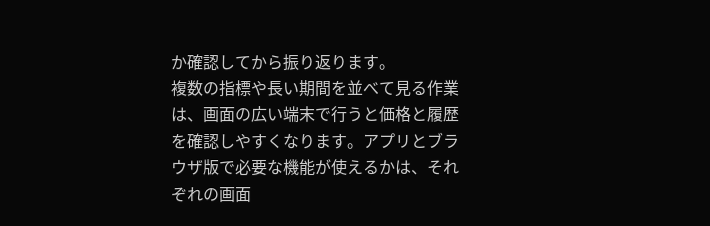か確認してから振り返ります。
複数の指標や長い期間を並べて見る作業は、画面の広い端末で行うと価格と履歴を確認しやすくなります。アプリとブラウザ版で必要な機能が使えるかは、それぞれの画面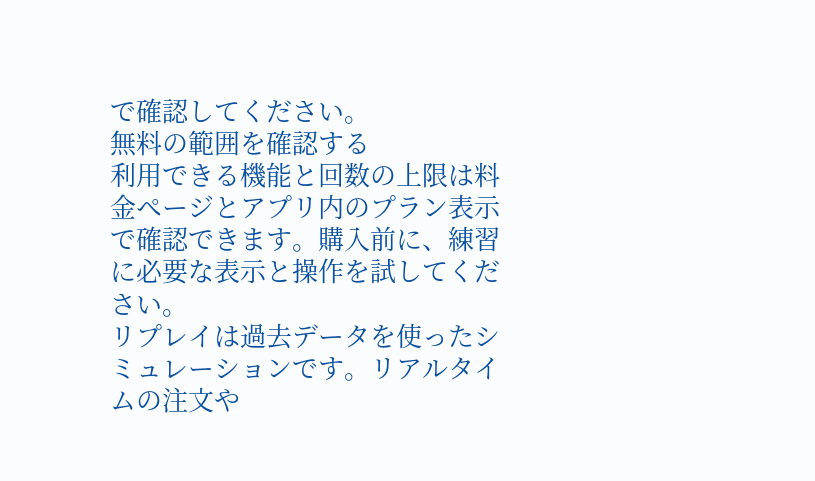で確認してください。
無料の範囲を確認する
利用できる機能と回数の上限は料金ページとアプリ内のプラン表示で確認できます。購入前に、練習に必要な表示と操作を試してください。
リプレイは過去データを使ったシミュレーションです。リアルタイムの注文や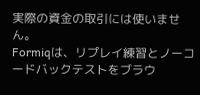実際の資金の取引には使いません。
Formiqは、リプレイ練習とノーコードバックテストをブラウ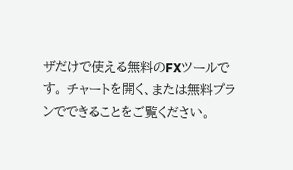ザだけで使える無料のFXツールです。 チャートを開く、または無料プランでできることをご覧ください。